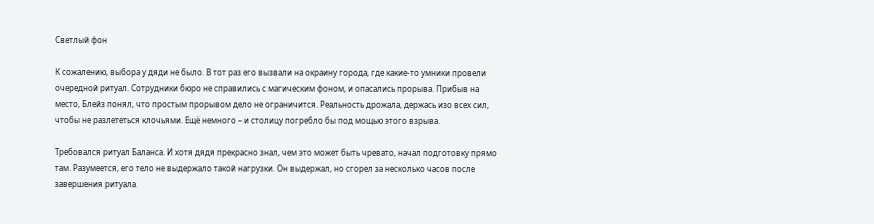Светлый фон

К сожалению, выбора у дяди не было. В тот раз его вызвали на окраину города, где какие-то умники провели очередной ритуал. Сотрудники бюро не справились с магическим фоном, и опасались прорыва. Прибыв на место, Блейз понял, что простым прорывом дело не ограничится. Реальность дрожала, держась изо всех сил, чтобы не разлететься клочьями. Ещё немного – и столицу погребло бы под мощью этого взрыва.

Требовался ритуал Баланса. И хотя дядя прекрасно знал, чем это может быть чревато, начал подготовку прямо там. Разумеется, его тело не выдержало такой нагрузки. Он выдержал, но сгорел за несколько часов после завершения ритуала.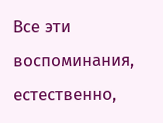Все эти воспоминания, естественно,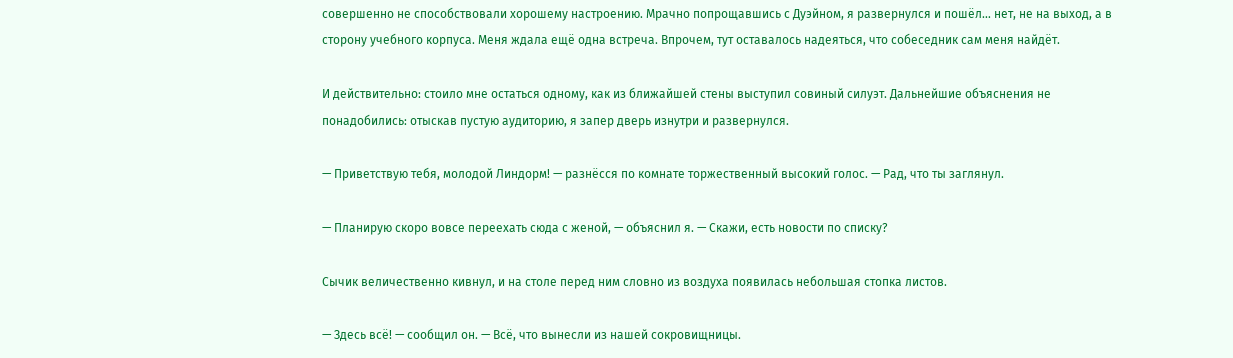совершенно не способствовали хорошему настроению. Мрачно попрощавшись с Дуэйном, я развернулся и пошёл… нет, не на выход, а в сторону учебного корпуса. Меня ждала ещё одна встреча. Впрочем, тут оставалось надеяться, что собеседник сам меня найдёт.

И действительно: стоило мне остаться одному, как из ближайшей стены выступил совиный силуэт. Дальнейшие объяснения не понадобились: отыскав пустую аудиторию, я запер дверь изнутри и развернулся.

— Приветствую тебя, молодой Линдорм! — разнёсся по комнате торжественный высокий голос. — Рад, что ты заглянул.

— Планирую скоро вовсе переехать сюда с женой, — объяснил я. — Скажи, есть новости по списку?

Сычик величественно кивнул, и на столе перед ним словно из воздуха появилась небольшая стопка листов.

— Здесь всё! — сообщил он. — Всё, что вынесли из нашей сокровищницы.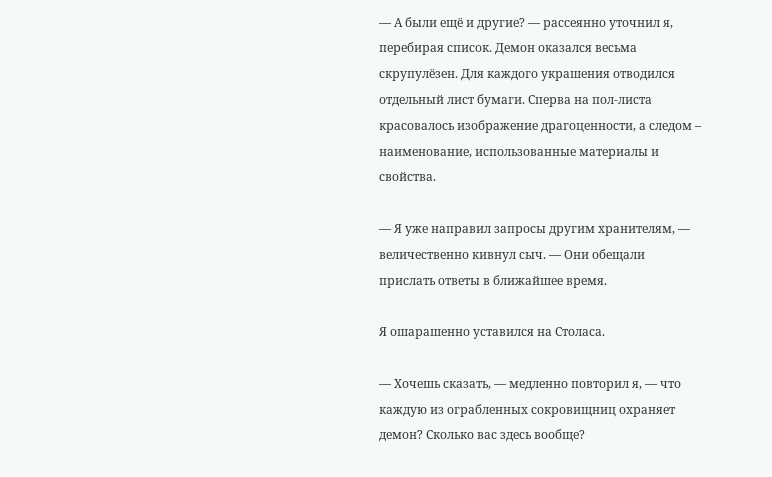— А были ещё и другие? — рассеянно уточнил я, перебирая список. Демон оказался весьма скрупулёзен. Для каждого украшения отводился отдельный лист бумаги. Сперва на пол-листа красовалось изображение драгоценности, а следом – наименование, использованные материалы и свойства.

— Я уже направил запросы другим хранителям, — величественно кивнул сыч. — Они обещали прислать ответы в ближайшее время.

Я ошарашенно уставился на Столаса.

— Хочешь сказать, — медленно повторил я, — что каждую из ограбленных сокровищниц охраняет демон? Сколько вас здесь вообще?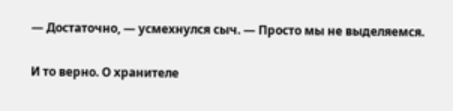— Достаточно, — усмехнулся сыч. — Просто мы не выделяемся.

И то верно. О хранителе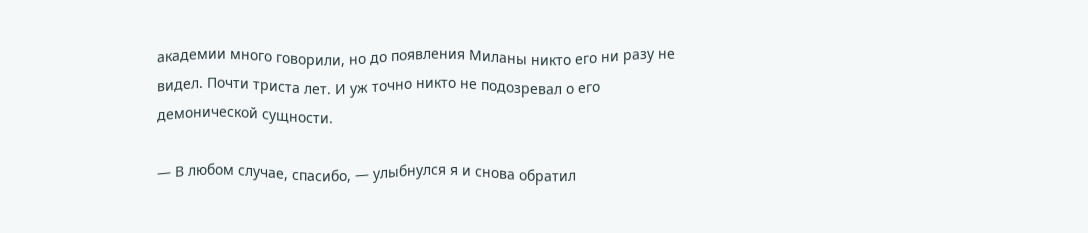академии много говорили, но до появления Миланы никто его ни разу не видел. Почти триста лет. И уж точно никто не подозревал о его демонической сущности.

— В любом случае, спасибо, — улыбнулся я и снова обратил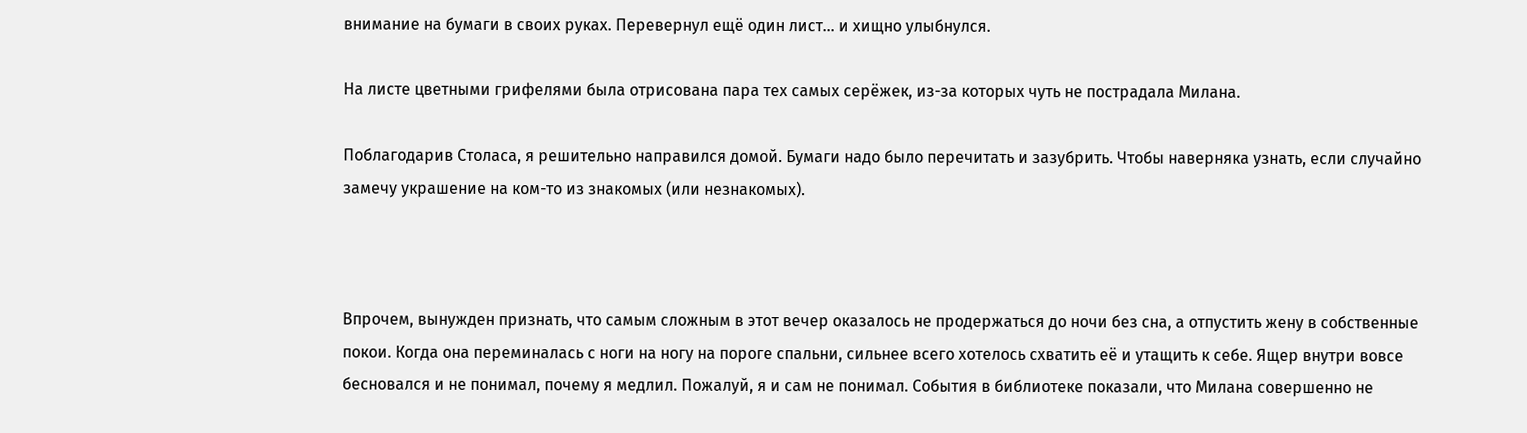внимание на бумаги в своих руках. Перевернул ещё один лист… и хищно улыбнулся.

На листе цветными грифелями была отрисована пара тех самых серёжек, из-за которых чуть не пострадала Милана.

Поблагодарив Столаса, я решительно направился домой. Бумаги надо было перечитать и зазубрить. Чтобы наверняка узнать, если случайно замечу украшение на ком-то из знакомых (или незнакомых).



Впрочем, вынужден признать, что самым сложным в этот вечер оказалось не продержаться до ночи без сна, а отпустить жену в собственные покои. Когда она переминалась с ноги на ногу на пороге спальни, сильнее всего хотелось схватить её и утащить к себе. Ящер внутри вовсе бесновался и не понимал, почему я медлил. Пожалуй, я и сам не понимал. События в библиотеке показали, что Милана совершенно не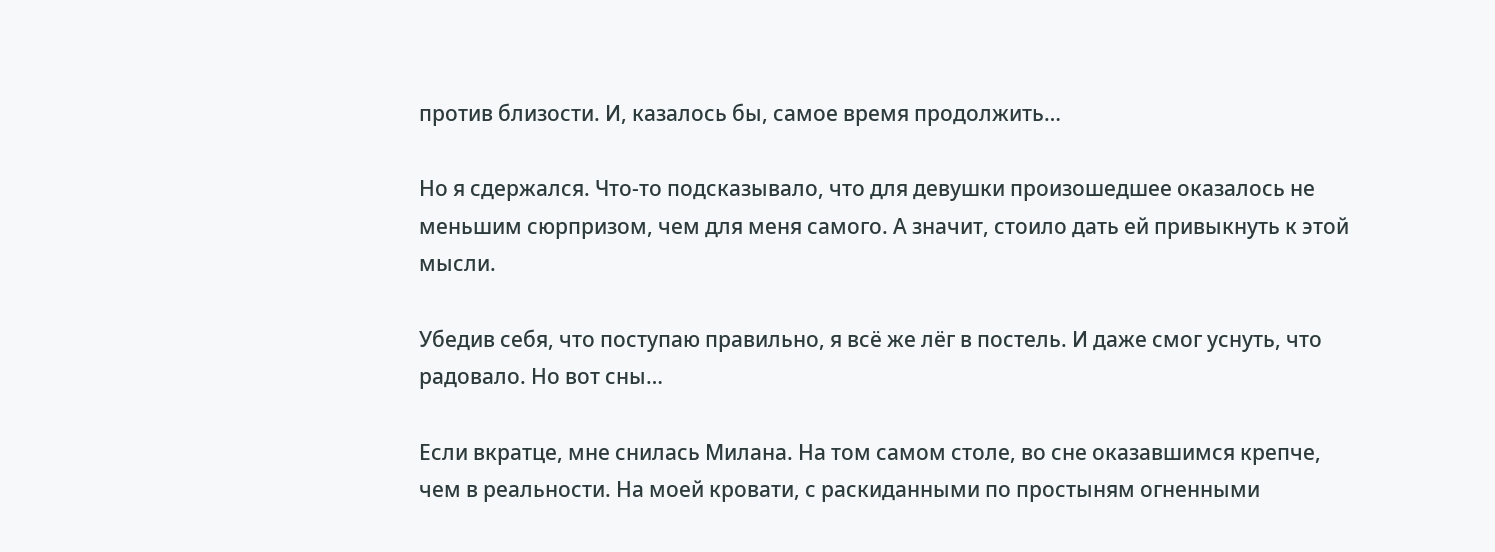против близости. И, казалось бы, самое время продолжить…

Но я сдержался. Что-то подсказывало, что для девушки произошедшее оказалось не меньшим сюрпризом, чем для меня самого. А значит, стоило дать ей привыкнуть к этой мысли.

Убедив себя, что поступаю правильно, я всё же лёг в постель. И даже смог уснуть, что радовало. Но вот сны…

Если вкратце, мне снилась Милана. На том самом столе, во сне оказавшимся крепче, чем в реальности. На моей кровати, с раскиданными по простыням огненными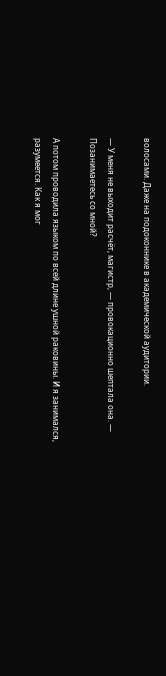волосами. Даже на подоконнике в академической аудитории.

— У меня не выходит расчёт, магистр, — провокационно шептала она. — Позанимаетесь со мной?

А потом проводила языком по всей длине ушной раковины. И я занимался, разумеется. Как я мог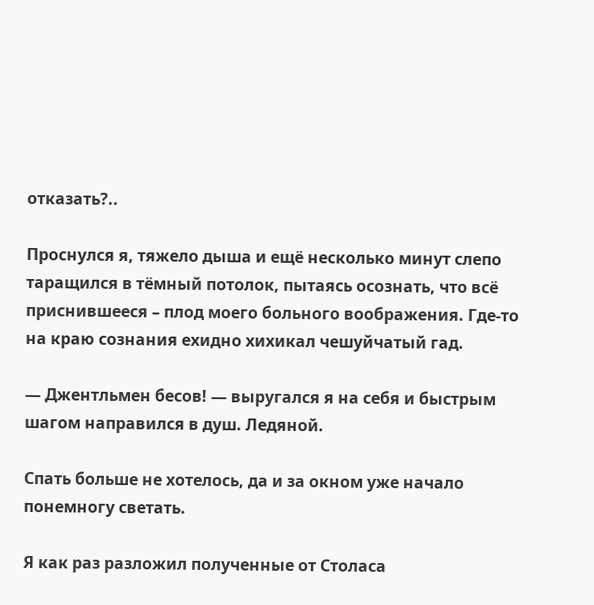отказать?..

Проснулся я, тяжело дыша и ещё несколько минут слепо таращился в тёмный потолок, пытаясь осознать, что всё приснившееся – плод моего больного воображения. Где-то на краю сознания ехидно хихикал чешуйчатый гад.

— Джентльмен бесов! — выругался я на себя и быстрым шагом направился в душ. Ледяной.

Спать больше не хотелось, да и за окном уже начало понемногу светать.

Я как раз разложил полученные от Столаса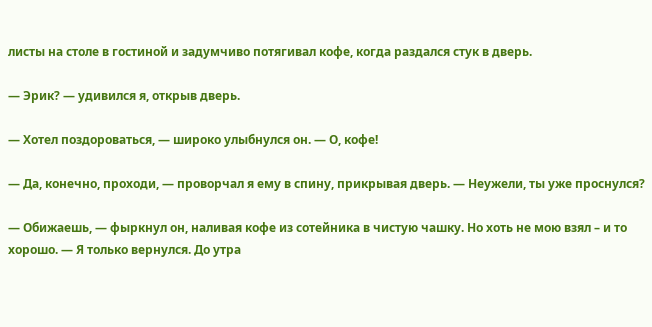листы на столе в гостиной и задумчиво потягивал кофе, когда раздался стук в дверь.

— Эрик? — удивился я, открыв дверь.

— Хотел поздороваться, — широко улыбнулся он. — О, кофе!

— Да, конечно, проходи, — проворчал я ему в спину, прикрывая дверь. — Неужели, ты уже проснулся?

— Обижаешь, — фыркнул он, наливая кофе из сотейника в чистую чашку. Но хоть не мою взял – и то хорошо. — Я только вернулся. До утра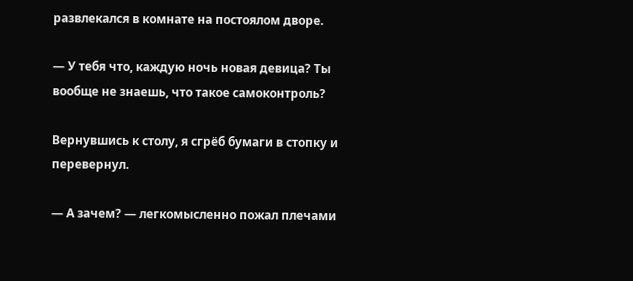развлекался в комнате на постоялом дворе.

— У тебя что, каждую ночь новая девица? Ты вообще не знаешь, что такое самоконтроль?

Вернувшись к столу, я сгрёб бумаги в стопку и перевернул.

— А зачем? — легкомысленно пожал плечами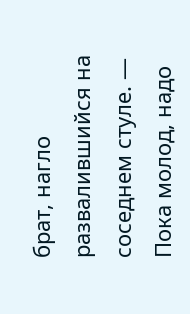брат, нагло развалившийся на соседнем стуле. — Пока молод, надо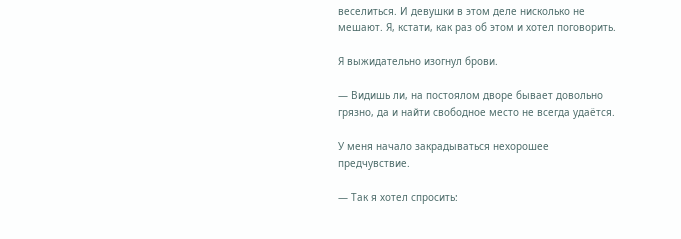веселиться. И девушки в этом деле нисколько не мешают. Я, кстати, как раз об этом и хотел поговорить.

Я выжидательно изогнул брови.

— Видишь ли, на постоялом дворе бывает довольно грязно, да и найти свободное место не всегда удаётся.

У меня начало закрадываться нехорошее предчувствие.

— Так я хотел спросить: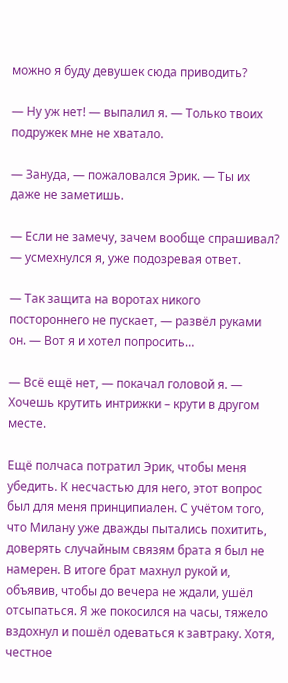можно я буду девушек сюда приводить?

— Ну уж нет! — выпалил я. — Только твоих подружек мне не хватало.

— Зануда, — пожаловался Эрик. — Ты их даже не заметишь.

— Если не замечу, зачем вообще спрашивал? — усмехнулся я, уже подозревая ответ.

— Так защита на воротах никого постороннего не пускает, — развёл руками он. — Вот я и хотел попросить…

— Всё ещё нет, — покачал головой я. — Хочешь крутить интрижки – крути в другом месте.

Ещё полчаса потратил Эрик, чтобы меня убедить. К несчастью для него, этот вопрос был для меня принципиален. С учётом того, что Милану уже дважды пытались похитить, доверять случайным связям брата я был не намерен. В итоге брат махнул рукой и, объявив, чтобы до вечера не ждали, ушёл отсыпаться. Я же покосился на часы, тяжело вздохнул и пошёл одеваться к завтраку. Хотя, честное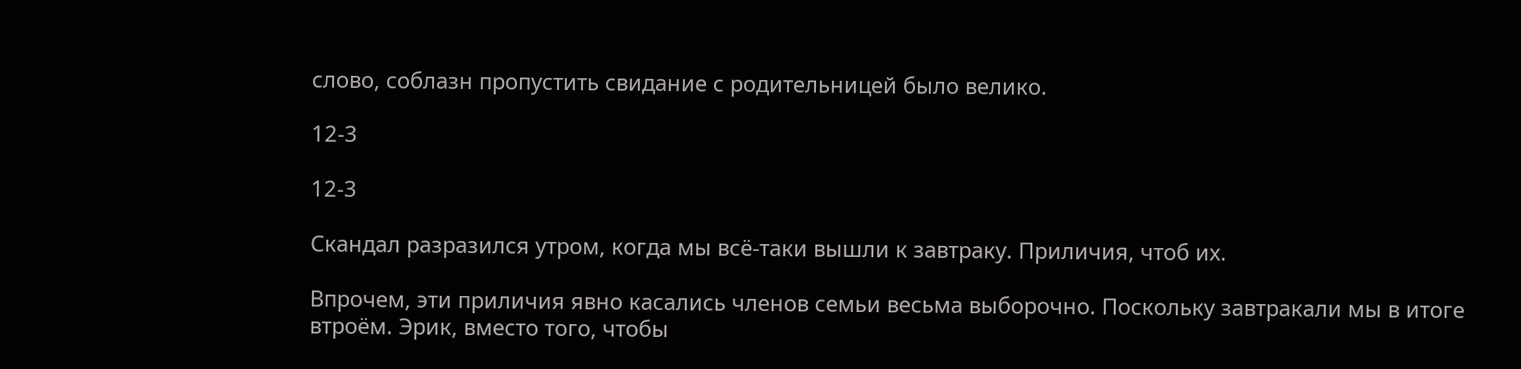слово, соблазн пропустить свидание с родительницей было велико.

12-3

12-3

Скандал разразился утром, когда мы всё-таки вышли к завтраку. Приличия, чтоб их.

Впрочем, эти приличия явно касались членов семьи весьма выборочно. Поскольку завтракали мы в итоге втроём. Эрик, вместо того, чтобы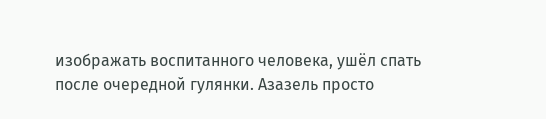изображать воспитанного человека, ушёл спать после очередной гулянки. Азазель просто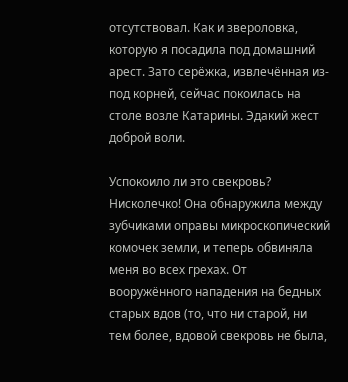отсутствовал. Как и звероловка, которую я посадила под домашний арест. Зато серёжка, извлечённая из-под корней, сейчас покоилась на столе возле Катарины. Эдакий жест доброй воли.

Успокоило ли это свекровь? Нисколечко! Она обнаружила между зубчиками оправы микроскопический комочек земли, и теперь обвиняла меня во всех грехах. От вооружённого нападения на бедных старых вдов (то, что ни старой, ни тем более, вдовой свекровь не была,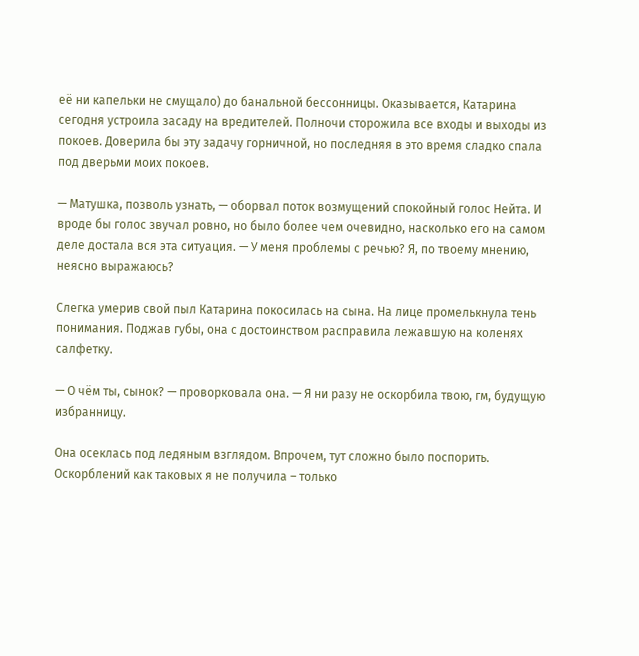её ни капельки не смущало) до банальной бессонницы. Оказывается, Катарина сегодня устроила засаду на вредителей. Полночи сторожила все входы и выходы из покоев. Доверила бы эту задачу горничной, но последняя в это время сладко спала под дверьми моих покоев.

— Матушка, позволь узнать, — оборвал поток возмущений спокойный голос Нейта. И вроде бы голос звучал ровно, но было более чем очевидно, насколько его на самом деле достала вся эта ситуация. — У меня проблемы с речью? Я, по твоему мнению, неясно выражаюсь?

Слегка умерив свой пыл Катарина покосилась на сына. На лице промелькнула тень понимания. Поджав губы, она с достоинством расправила лежавшую на коленях салфетку.

— О чём ты, сынок? — проворковала она. — Я ни разу не оскорбила твою, гм, будущую избранницу.

Она осеклась под ледяным взглядом. Впрочем, тут сложно было поспорить. Оскорблений как таковых я не получила – только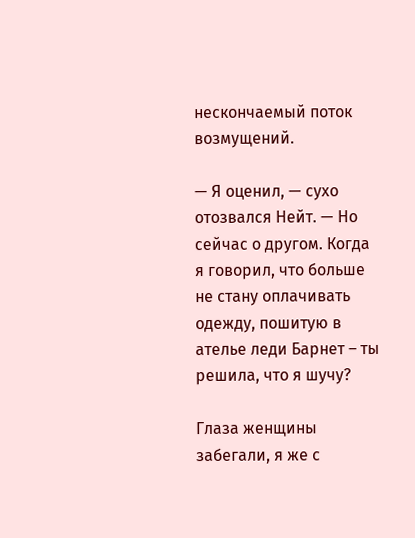нескончаемый поток возмущений.

— Я оценил, — сухо отозвался Нейт. — Но сейчас о другом. Когда я говорил, что больше не стану оплачивать одежду, пошитую в ателье леди Барнет – ты решила, что я шучу?

Глаза женщины забегали, я же с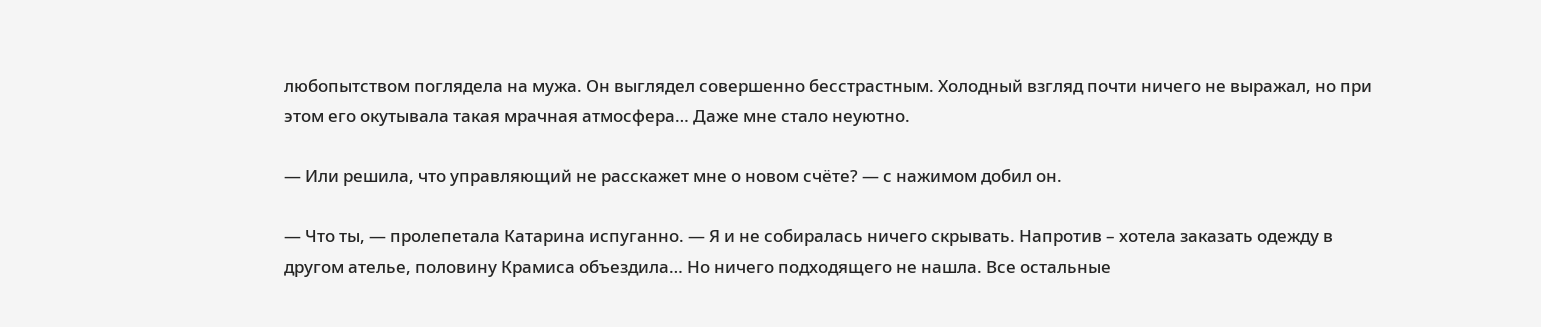любопытством поглядела на мужа. Он выглядел совершенно бесстрастным. Холодный взгляд почти ничего не выражал, но при этом его окутывала такая мрачная атмосфера… Даже мне стало неуютно.

— Или решила, что управляющий не расскажет мне о новом счёте? — с нажимом добил он.

— Что ты, — пролепетала Катарина испуганно. — Я и не собиралась ничего скрывать. Напротив – хотела заказать одежду в другом ателье, половину Крамиса объездила… Но ничего подходящего не нашла. Все остальные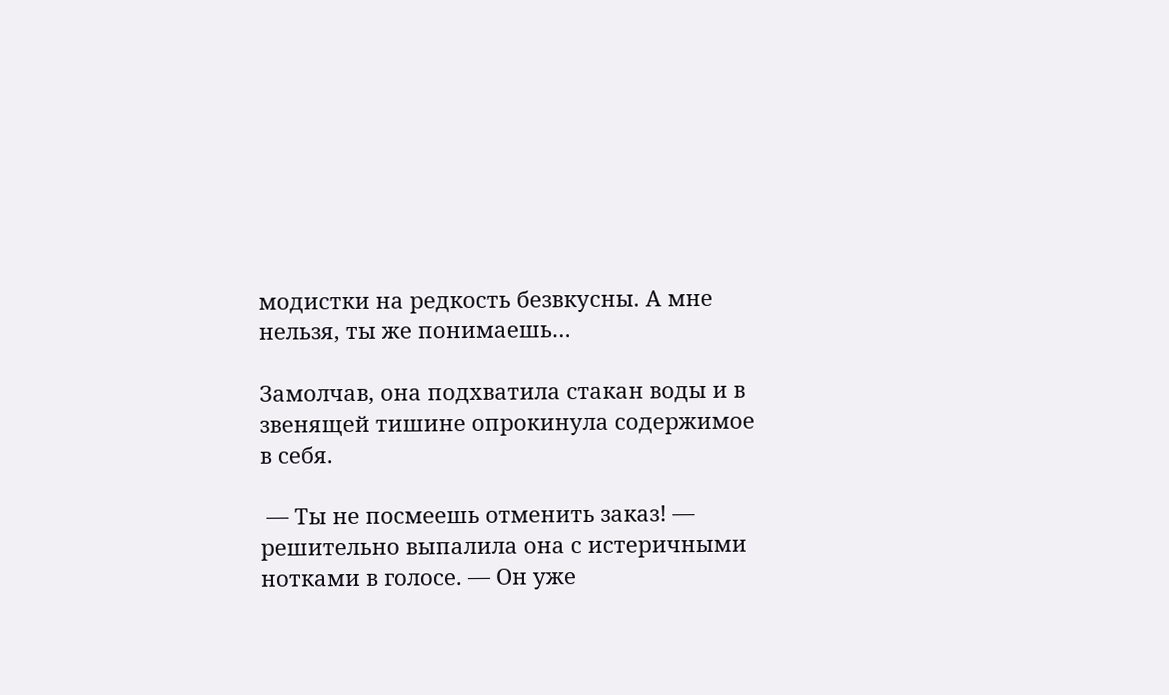модистки на редкость безвкусны. А мне нельзя, ты же понимаешь…

Замолчав, она подхватила стакан воды и в звенящей тишине опрокинула содержимое в себя.

 — Ты не посмеешь отменить заказ! — решительно выпалила она с истеричными нотками в голосе. — Он уже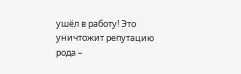ушёл в работу! Это уничтожит репутацию рода –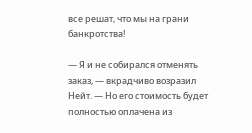все решат, что мы на грани банкротства!

— Я и не собирался отменять заказ, — вкрадчиво возразил Нейт. — Но его стоимость будет полностью оплачена из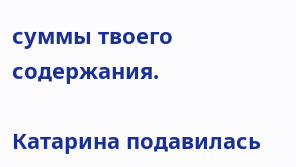суммы твоего содержания.

Катарина подавилась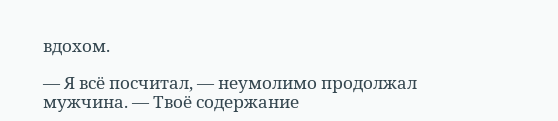вдохом.

— Я всё посчитал, — неумолимо продолжал мужчина. — Твоё содержание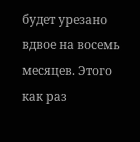будет урезано вдвое на восемь месяцев. Этого как раз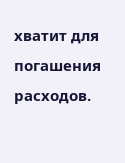хватит для погашения расходов.